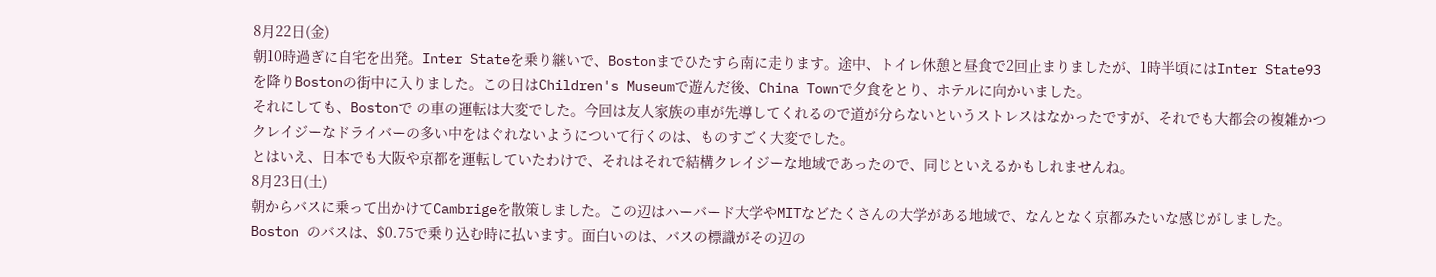8月22日(金)
朝10時過ぎに自宅を出発。Inter Stateを乗り継いで、Bostonまでひたすら南に走ります。途中、トイレ休憩と昼食で2回止まりましたが、1時半頃にはInter State93を降りBostonの街中に入りました。この日はChildren's Museumで遊んだ後、China Townで夕食をとり、ホテルに向かいました。
それにしても、Bostonで の車の運転は大変でした。今回は友人家族の車が先導してくれるので道が分らないというストレスはなかったですが、それでも大都会の複雑かつクレイジーなドライバーの多い中をはぐれないようについて行くのは、ものすごく大変でした。
とはいえ、日本でも大阪や京都を運転していたわけで、それはそれで結構クレイジーな地域であったので、同じといえるかもしれませんね。
8月23日(土)
朝からバスに乗って出かけてCambrigeを散策しました。この辺はハーバード大学やMITなどたくさんの大学がある地域で、なんとなく京都みたいな感じがしました。 Boston のバスは、$0.75で乗り込む時に払います。面白いのは、バスの標識がその辺の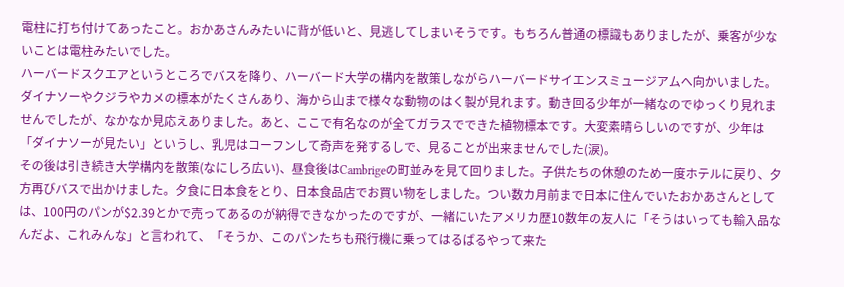電柱に打ち付けてあったこと。おかあさんみたいに背が低いと、見逃してしまいそうです。もちろん普通の標識もありましたが、乗客が少ないことは電柱みたいでした。
ハーバードスクエアというところでバスを降り、ハーバード大学の構内を散策しながらハーバードサイエンスミュージアムへ向かいました。ダイナソーやクジラやカメの標本がたくさんあり、海から山まで様々な動物のはく製が見れます。動き回る少年が一緒なのでゆっくり見れませんでしたが、なかなか見応えありました。あと、ここで有名なのが全てガラスでできた植物標本です。大変素晴らしいのですが、少年は「ダイナソーが見たい」というし、乳児はコーフンして奇声を発するしで、見ることが出来ませんでした(涙)。
その後は引き続き大学構内を散策(なにしろ広い)、昼食後はCambrigeの町並みを見て回りました。子供たちの休憩のため一度ホテルに戻り、夕方再びバスで出かけました。夕食に日本食をとり、日本食品店でお買い物をしました。つい数カ月前まで日本に住んでいたおかあさんとしては、100円のパンが$2.39とかで売ってあるのが納得できなかったのですが、一緒にいたアメリカ歴10数年の友人に「そうはいっても輸入品なんだよ、これみんな」と言われて、「そうか、このパンたちも飛行機に乗ってはるばるやって来た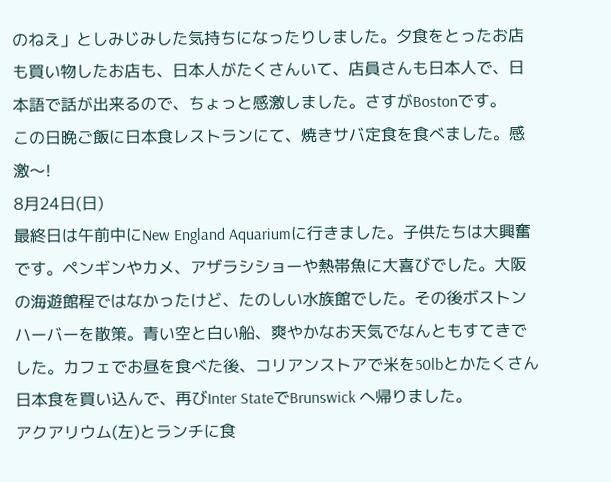のねえ」としみじみした気持ちになったりしました。夕食をとったお店も買い物したお店も、日本人がたくさんいて、店員さんも日本人で、日本語で話が出来るので、ちょっと感激しました。さすがBostonです。
この日晩ご飯に日本食レストランにて、焼きサバ定食を食べました。感激〜!
8月24日(日)
最終日は午前中にNew England Aquariumに行きました。子供たちは大興奮です。ペンギンやカメ、アザラシショーや熱帯魚に大喜びでした。大阪の海遊館程ではなかったけど、たのしい水族館でした。その後ボストンハーバーを散策。青い空と白い船、爽やかなお天気でなんともすてきでした。カフェでお昼を食べた後、コリアンストアで米を50lbとかたくさん日本食を買い込んで、再びInter StateでBrunswick へ帰りました。
アクアリウム(左)とランチに食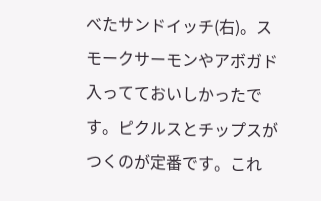べたサンドイッチ(右)。スモークサーモンやアボガド入ってておいしかったです。ピクルスとチップスがつくのが定番です。これ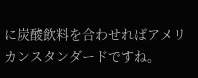に炭酸飲料を合わせればアメリカンスタンダードですね。